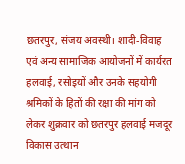छतरपुर, संजय अवस्थी। शादी-विवाह एवं अन्य सामाजिक आयोजनों में कार्यरत हलवाई, रसोइयों और उनके सहयोगी श्रमिकों के हितों की रक्षा की मांग को लेकर शुक्रवार को छतरपुर हलवाई मजदूर विकास उत्थान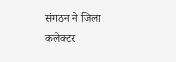संगठन ने जिला कलेक्टर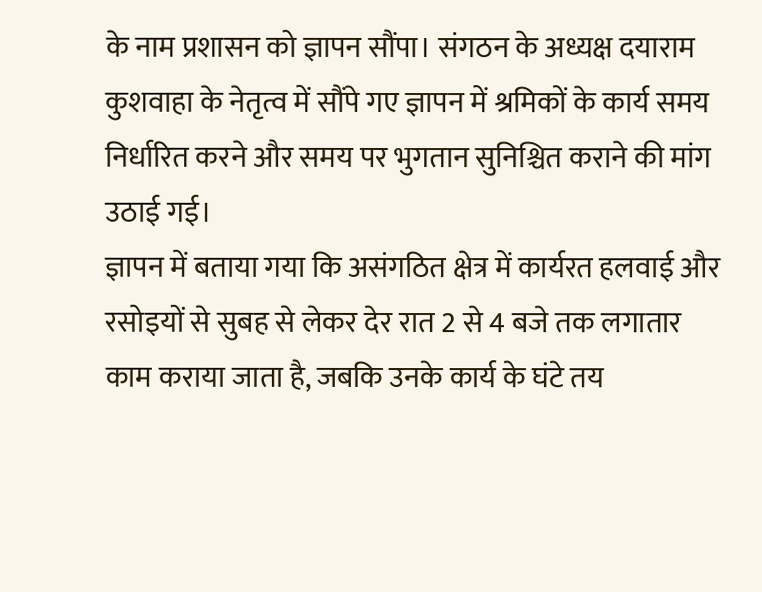के नाम प्रशासन को ज्ञापन सौंपा। संगठन के अध्यक्ष दयाराम कुशवाहा के नेतृत्व में सौंपे गए ज्ञापन में श्रमिकों के कार्य समय निर्धारित करने और समय पर भुगतान सुनिश्चित कराने की मांग उठाई गई।
ज्ञापन में बताया गया कि असंगठित क्षेत्र में कार्यरत हलवाई और रसोइयों से सुबह से लेकर देर रात 2 से 4 बजे तक लगातार काम कराया जाता है, जबकि उनके कार्य के घंटे तय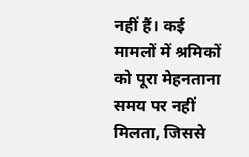नहीं हैं। कई मामलों में श्रमिकों को पूरा मेहनताना समय पर नहीं मिलता, जिससे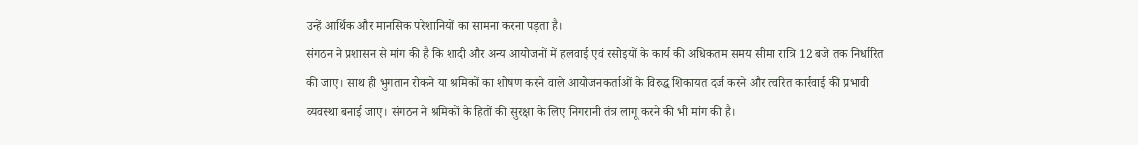उन्हें आर्थिक और मानसिक परेशानियों का सामना करना पड़ता है।
संगठन ने प्रशासन से मांग की है कि शादी और अन्य आयोजनों में हलवाई एवं रसोइयों के कार्य की अधिकतम समय सीमा रात्रि 12 बजे तक निर्धारित की जाए। साथ ही भुगतान रोकने या श्रमिकों का शोषण करने वाले आयोजनकर्ताओं के विरुद्ध शिकायत दर्ज करने और त्वरित कार्रवाई की प्रभावी व्यवस्था बनाई जाए। संगठन ने श्रमिकों के हितों की सुरक्षा के लिए निगरानी तंत्र लागू करने की भी मांग की है।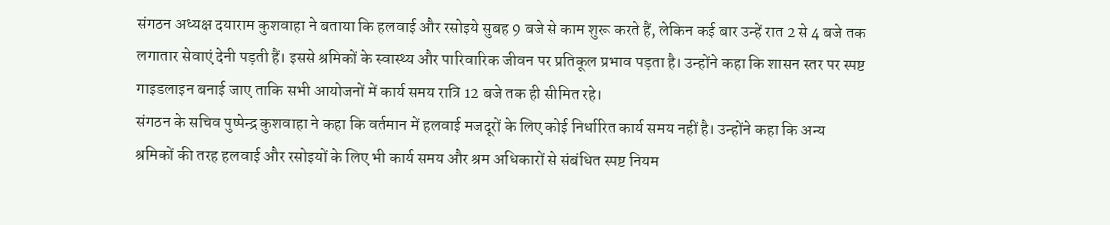संगठन अध्यक्ष दयाराम कुशवाहा ने बताया कि हलवाई और रसोइये सुबह 9 बजे से काम शुरू करते हैं, लेकिन कई बार उन्हें रात 2 से 4 बजे तक लगातार सेवाएं देनी पड़ती हैं। इससे श्रमिकों के स्वास्थ्य और पारिवारिक जीवन पर प्रतिकूल प्रभाव पड़ता है। उन्होंने कहा कि शासन स्तर पर स्पष्ट गाइडलाइन बनाई जाए ताकि सभी आयोजनों में कार्य समय रात्रि 12 बजे तक ही सीमित रहे।
संगठन के सचिव पुष्पेन्द्र कुशवाहा ने कहा कि वर्तमान में हलवाई मजदूरों के लिए कोई निर्धारित कार्य समय नहीं है। उन्होंने कहा कि अन्य श्रमिकों की तरह हलवाई और रसोइयों के लिए भी कार्य समय और श्रम अधिकारों से संबंधित स्पष्ट नियम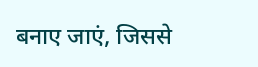बनाए जाएं, जिससे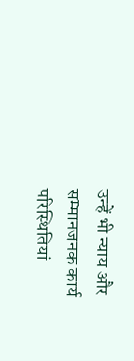उन्हें भी न्याय और सम्मानजनक कार्य परिस्थितियां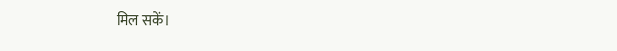मिल सकें।